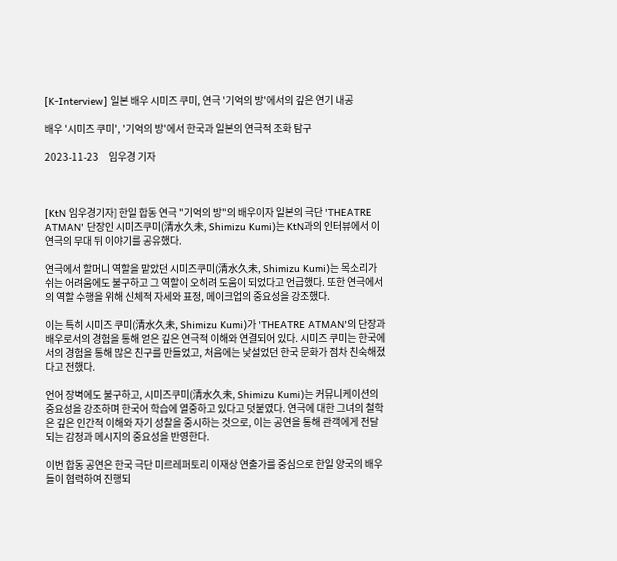[K-Interview] 일본 배우 시미즈 쿠미, 연극 '기억의 방'에서의 깊은 연기 내공

배우 '시미즈 쿠미', '기억의 방'에서 한국과 일본의 연극적 조화 탐구

2023-11-23     임우경 기자



[KtN 임우경기자] 한일 합동 연극 "기억의 방"의 배우이자 일본의 극단 'THEATRE ATMAN' 단장인 시미즈쿠미(清水久未, Shimizu Kumi)는 KtN과의 인터뷰에서 이 연극의 무대 뒤 이야기를 공유했다.

연극에서 할머니 역할을 맡았던 시미즈쿠미(清水久未, Shimizu Kumi)는 목소리가 쉬는 어려움에도 불구하고 그 역할이 오히려 도움이 되었다고 언급했다. 또한 연극에서의 역할 수행을 위해 신체적 자세와 표정, 메이크업의 중요성을 강조했다.

이는 특히 시미즈 쿠미(清水久未, Shimizu Kumi)가 'THEATRE ATMAN'의 단장과 배우로서의 경험을 통해 얻은 깊은 연극적 이해와 연결되어 있다. 시미즈 쿠미는 한국에서의 경험을 통해 많은 친구를 만들었고, 처음에는 낯설었던 한국 문화가 점차 친숙해졌다고 전했다.

언어 장벽에도 불구하고, 시미즈쿠미(清水久未, Shimizu Kumi)는 커뮤니케이션의 중요성을 강조하며 한국어 학습에 열중하고 있다고 덧붙였다. 연극에 대한 그녀의 철학은 깊은 인간적 이해와 자기 성찰을 중시하는 것으로, 이는 공연을 통해 관객에게 전달되는 감정과 메시지의 중요성을 반영한다.

이번 합동 공연은 한국 극단 미르레퍼토리 이재상 연출가를 중심으로 한일 양국의 배우들이 협력하여 진행되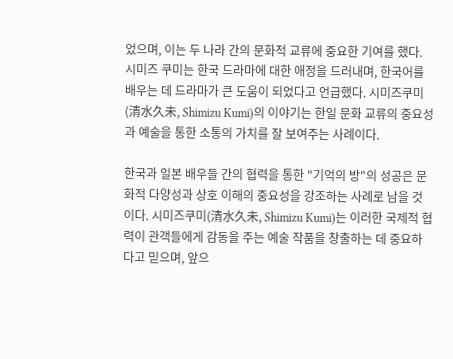었으며, 이는 두 나라 간의 문화적 교류에 중요한 기여를 했다. 시미즈 쿠미는 한국 드라마에 대한 애정을 드러내며, 한국어를 배우는 데 드라마가 큰 도움이 되었다고 언급했다. 시미즈쿠미(清水久未, Shimizu Kumi)의 이야기는 한일 문화 교류의 중요성과 예술을 통한 소통의 가치를 잘 보여주는 사례이다.

한국과 일본 배우들 간의 협력을 통한 "기억의 방"의 성공은 문화적 다양성과 상호 이해의 중요성을 강조하는 사례로 남을 것이다. 시미즈쿠미(清水久未, Shimizu Kumi)는 이러한 국제적 협력이 관객들에게 감동을 주는 예술 작품을 창출하는 데 중요하다고 믿으며, 앞으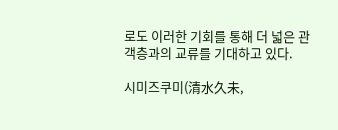로도 이러한 기회를 통해 더 넓은 관객층과의 교류를 기대하고 있다.

시미즈쿠미(清水久未,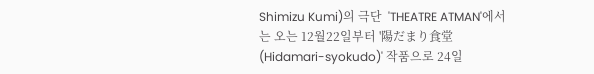Shimizu Kumi)의 극단  'THEATRE ATMAN'에서는 오는 12월22일부터 '陽だまり食堂(Hidamari-syokudo)' 작품으로 24일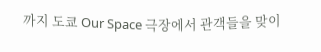까지 도쿄 Our Space 극장에서 관객들을 맞이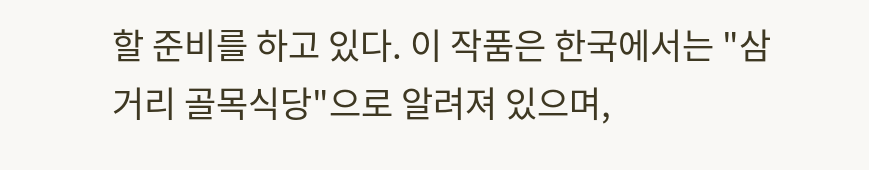할 준비를 하고 있다. 이 작품은 한국에서는 "삼거리 골목식당"으로 알려져 있으며,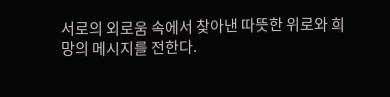서로의 외로움 속에서 찾아낸 따뜻한 위로와 희망의 메시지를 전한다.